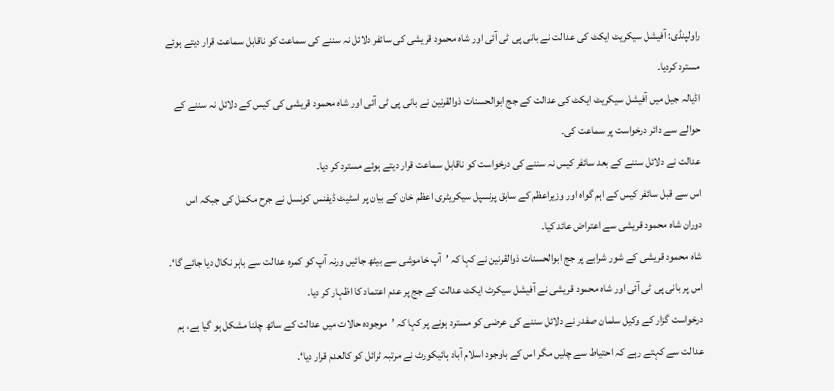راولپنڈی: آفیشل سیکریٹ ایکٹ کی عدالت نے بانی پی ٹی آئی اور شاہ محمود قریشی کی سائفر دلائل نہ سننے کی سماعت کو ناقابل سماعت قرار دیتے ہوئے مسترد کردیا۔
اڈیالہ جیل میں آفیشل سیکریٹ ایکٹ کی عدالت کے جج ابوالحسنات ذوالقرنین نے بانی پی ٹی آئی اور شاہ محمود قریشی کی کیس کے دلائل نہ سننے کے حوالے سے دائر درخواست پر سماعت کی۔
عدالت نے دلائل سننے کے بعد سائفر کیس نہ سننے کی درخواست کو ناقابل سماعت قرار دیتے ہوئے مسترد کر دیا۔
اس سے قبل سائفر کیس کے اہم گواہ اور وزیراعظم کے سابق پرنسپل سیکریٹری اعظم خان کے بیان پر اسٹیٹ ڈیفنس کونسل نے جرح مکمل کی جبکہ اس دوران شاہ محمود قریشی سے اعتراض عائد کیا۔
شاہ محمود قریشی کے شور شرابے پر جج ابوالحسنات ذوالقرنین نے کہا کہ ’آپ خاموشی سے بیٹھ جائیں ورنہ آپ کو کمرہ عدالت سے باہر نکال دیا جائے گا‘۔ اس پر بانی پی ٹی آئی اور شاہ محمود قریشی نے آفیشل سیکرٹ ایکٹ عدالت کے جج پر عدم اعتماد کا اظہار کر دیا۔
درخواست گزار کے وکیل سلمان صفدر نے دلائل سننے کی عرضی کو مسترد ہونے پر کہا کہ ’موجودہ حالات میں عدالت کے ساتھ چلنا مشکل ہو گیا ہے، ہم عدالت سے کہتے رہے کہ احتیاط سے چلیں مگر اس کے باوجود اسلام آباد ہائیکورٹ نے مرتبہ ٹرائل کو کالعدم قرار دیا‘۔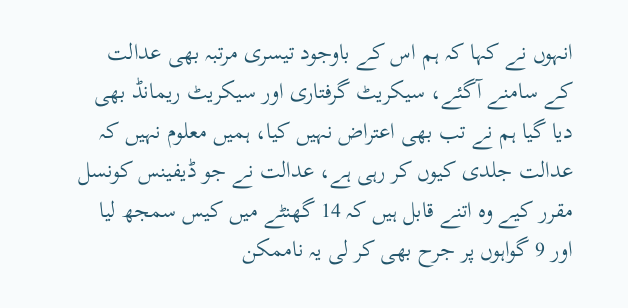انہوں نے کہا کہ ہم اس کے باوجود تیسری مرتبہ بھی عدالت کے سامنے آگئے، سیکریٹ گرفتاری اور سیکریٹ ریمانڈ بھی دیا گیا ہم نے تب بھی اعتراض نہیں کیا، ہمیں معلوم نہیں کہ عدالت جلدی کیوں کر رہی ہے، عدالت نے جو ڈیفینس کونسل مقرر کیے وہ اتنے قابل ہیں کہ 14 گھنٹے میں کیس سمجھ لیا اور 9 گواہوں پر جرح بھی کر لی یہ ناممکن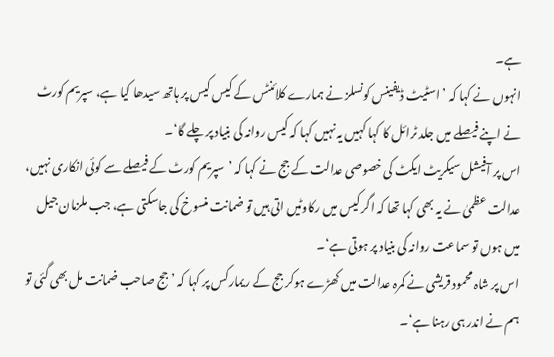ہے۔
انہوں نے کہا کہ ’اسٹیٹ ڈیفینس کونسلز نے ہمارے کلائنٹس کے کیس کیس پر ہاتھ سیدھا کیا ہے، سپریم کورٹ نے اپنے فیصلے میں جلد ٹرائل کا کہا کہیں یہ نہیں کہا کہ کیس روانہ کی بنیاد پر چلے گا‘۔
اس پر آفیشل سیکریٹ ایکٹ کی خصوصی عدالت کے جج نے کہا کہ ’سپریم کورٹ کے فیصلے سے کوئی انکاری نہیں، عدالت عظمیٰ نے یہ بھی کہا تھا کہ اگر کیس میں رکاوٹیں اتی ہیں تو ضمانت منسوخ کی جاسکتی ہے، جب ملزمان جیل میں ہوں تو سماعت روانہ کی بنیاد پر ہوتی ہے‘۔
اس پر شاہ محمود قریشی نے کمرہ عدالت میں کھڑے ہوکر جج کے ریمارکس پر کہا کہ ’جج صاحب ضمانت مل بھی گئی تو ہم نے اندر ہی رہنا ہے‘۔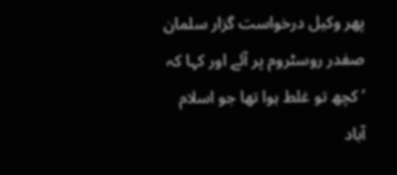پھر وکیل درخواست گزار سلمان صفدر روسٹروم پر آئے اور کہا کہ ’کچھ تو غلط ہوا تھا جو اسلام آباد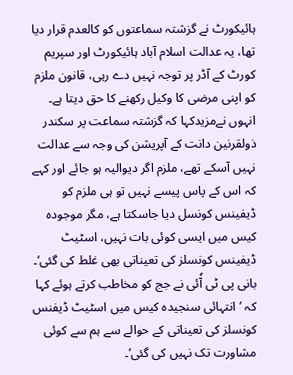ہائیکورٹ نے گزشتہ سماعتوں کو کالعدم قرار دیا تھا، یہ عدالت اسلام آباد ہائیکورٹ اور سپریم کورٹ کے آڈر پر توجہ نہیں دے رہی، قانون ملزم کو اپنی مرضی کا وکیل رکھنے کا حق دیتا ہے۔
انہوں نےمزیدکہا کہ گزشتہ سماعت پر سکندر ذولقرنین دانت کے آپریشن کی وجہ سے عدالت نہیں آسکے تھے، ملزم اگر دیوالیہ ہو جائے اور کہے کہ اس کے پاس پیسے نہیں تو ہی ملزم کو ڈیفینس کونسل دیا جاسکتا ہے، مگر موجودہ کیس میں ایسی کوئی بات نہیں، اسٹیٹ ڈیفینس کونسلز کی تعیناتی بھی غلط کی گئی‘۔
بانی پی ٹی آٗئی نے جج کو مخاطب کرتے ہوئے کہا کہ ’انتہائی سنجیدہ کیس میں اسٹیٹ ڈیفنس کونسلز کی تعیناتی کے حوالے سے ہم سے کوئی مشاورت تک نہیں کی گئی‘۔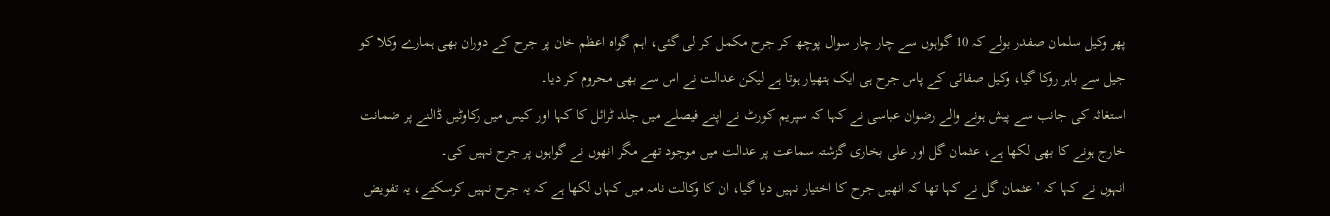پھر وکیل سلمان صفدر بولے کہ 10 گواہوں سے چار چار سوال پوچھ کر جرح مکمل کر لی گئی، اہم گواہ اعظم خان پر جرح کے دوران بھی ہمارے وکلا کو جیل سے باہر روکا گیا، وکیل صفائی کے پاس جرح ہی ایک ہتھیار ہوتا ہے لیکن عدالت نے اس سے بھی محروم کر دیا۔
استغاثہ کی جانب سے پیش ہونے والے رضوان عباسی نے کہا کہ سپریم کورٹ نے اپنے فیصلے میں جلد ٹرائل کا کہا اور کیس میں رکاوٹیں ڈالنے پر ضمانت خارج ہونے کا بھی لکھا ہے، عثمان گل اور علی بخاری گزشتہ سماعت پر عدالت میں موجود تھے مگر انھوں نے گواہوں پر جرح نہیں کی۔
انہوں نے کہا کہ ’عثمان گل نے کہا تھا کہ انھیں جرح کا اختیار نہیں دیا گیا، ان کا وکالت نامہ میں کہاں لکھا ہے کہ یہ جرح نہیں کرسکتے، یہ تفویض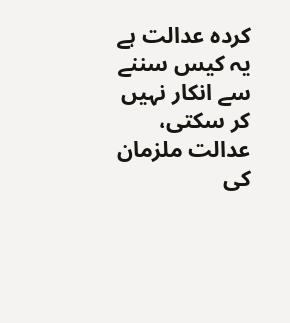کردہ عدالت ہے یہ کیس سننے سے انکار نہیں کر سکتی، عدالت ملزمان کی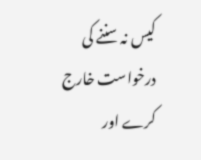کیس نہ سننے کی درخواست خارج کرے اور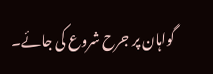گواہان پر جرح شروع کی جائے۔